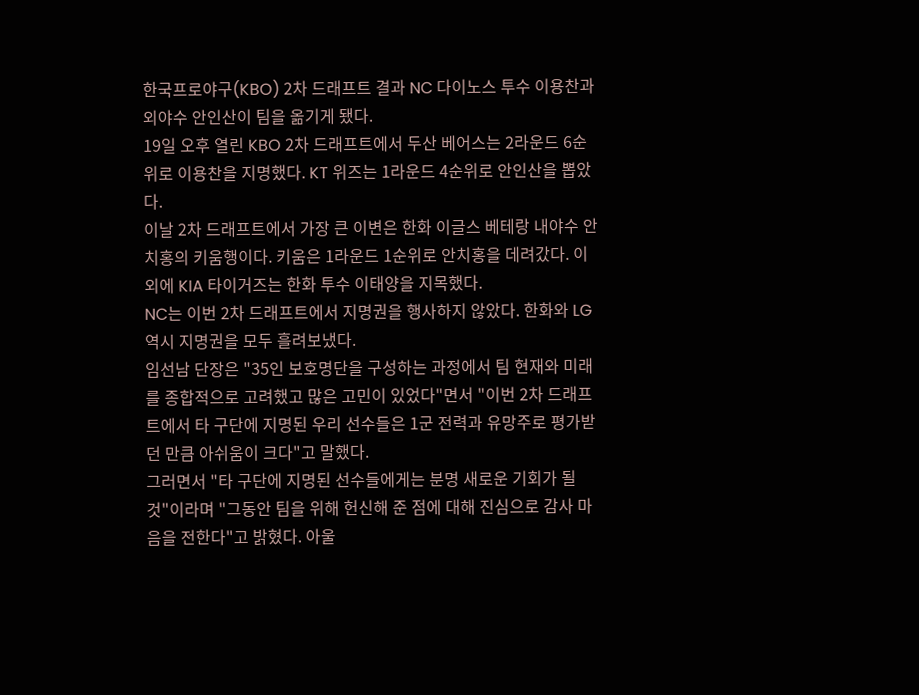한국프로야구(KBO) 2차 드래프트 결과 NC 다이노스 투수 이용찬과 외야수 안인산이 팀을 옮기게 됐다.
19일 오후 열린 KBO 2차 드래프트에서 두산 베어스는 2라운드 6순위로 이용찬을 지명했다. KT 위즈는 1라운드 4순위로 안인산을 뽑았다.
이날 2차 드래프트에서 가장 큰 이변은 한화 이글스 베테랑 내야수 안치홍의 키움행이다. 키움은 1라운드 1순위로 안치홍을 데려갔다. 이 외에 KIA 타이거즈는 한화 투수 이태양을 지목했다.
NC는 이번 2차 드래프트에서 지명권을 행사하지 않았다. 한화와 LG 역시 지명권을 모두 흘려보냈다.
임선남 단장은 "35인 보호명단을 구성하는 과정에서 팀 현재와 미래를 종합적으로 고려했고 많은 고민이 있었다"면서 "이번 2차 드래프트에서 타 구단에 지명된 우리 선수들은 1군 전력과 유망주로 평가받던 만큼 아쉬움이 크다"고 말했다.
그러면서 "타 구단에 지명된 선수들에게는 분명 새로운 기회가 될 것"이라며 "그동안 팀을 위해 헌신해 준 점에 대해 진심으로 감사 마음을 전한다"고 밝혔다. 아울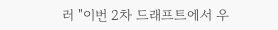러 "이번 2차 드래프트에서 우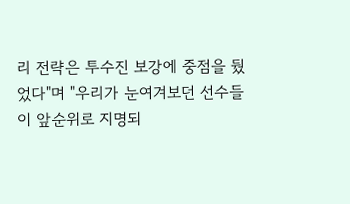리 전략은 투수진 보강에 중점을 뒀었다"며 "우리가 눈여겨보던 선수들이 앞순위로 지명되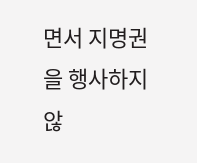면서 지명권을 행사하지 않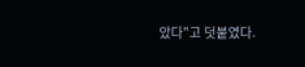았다"고 덧붙였다.